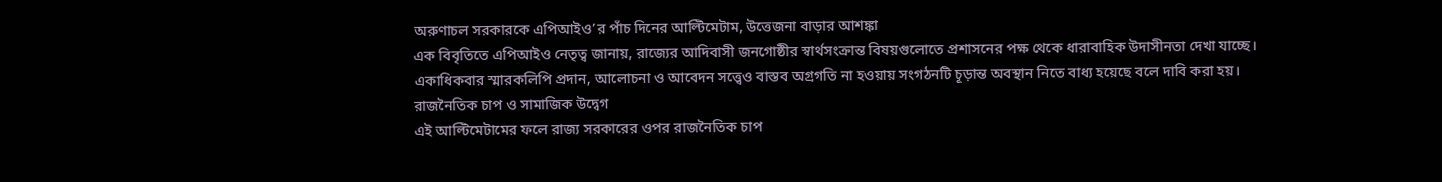অরুণাচল সরকারকে এপিআইও’র পাঁচ দিনের আল্টিমেটাম, উত্তেজনা বাড়ার আশঙ্কা
এক বিবৃতিতে এপিআইও নেতৃত্ব জানায়, রাজ্যের আদিবাসী জনগোষ্ঠীর স্বার্থসংক্রান্ত বিষয়গুলোতে প্রশাসনের পক্ষ থেকে ধারাবাহিক উদাসীনতা দেখা যাচ্ছে। একাধিকবার স্মারকলিপি প্রদান, আলোচনা ও আবেদন সত্ত্বেও বাস্তব অগ্রগতি না হওয়ায় সংগঠনটি চূড়ান্ত অবস্থান নিতে বাধ্য হয়েছে বলে দাবি করা হয়।
রাজনৈতিক চাপ ও সামাজিক উদ্বেগ
এই আল্টিমেটামের ফলে রাজ্য সরকারের ওপর রাজনৈতিক চাপ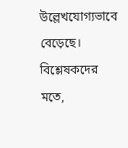উল্লেখযোগ্যভাবে বেড়েছে। বিশ্লেষকদের মতে,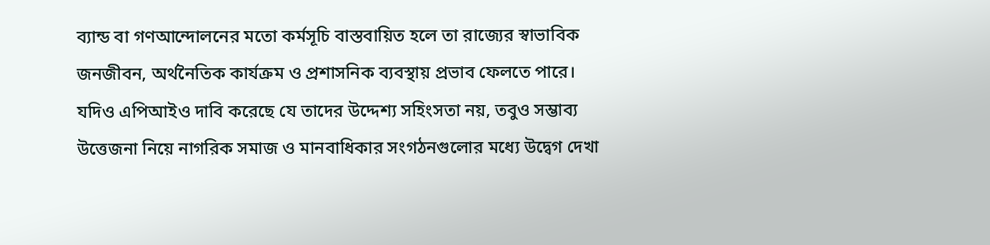ব্যান্ড বা গণআন্দোলনের মতো কর্মসূচি বাস্তবায়িত হলে তা রাজ্যের স্বাভাবিক জনজীবন, অর্থনৈতিক কার্যক্রম ও প্রশাসনিক ব্যবস্থায় প্রভাব ফেলতে পারে।
যদিও এপিআইও দাবি করেছে যে তাদের উদ্দেশ্য সহিংসতা নয়, তবুও সম্ভাব্য উত্তেজনা নিয়ে নাগরিক সমাজ ও মানবাধিকার সংগঠনগুলোর মধ্যে উদ্বেগ দেখা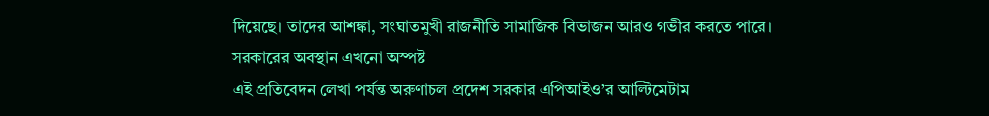দিয়েছে। তাদের আশঙ্কা, সংঘাতমুখী রাজনীতি সামাজিক বিভাজন আরও গভীর করতে পারে।
সরকারের অবস্থান এখনো অস্পষ্ট
এই প্রতিবেদন লেখা পর্যন্ত অরুণাচল প্রদেশ সরকার এপিআইও’র আল্টিমেটাম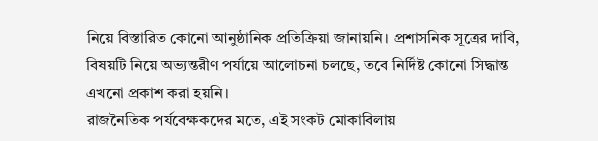নিয়ে বিস্তারিত কোনো আনুষ্ঠানিক প্রতিক্রিয়া জানায়নি। প্রশাসনিক সূত্রের দাবি, বিষয়টি নিয়ে অভ্যন্তরীণ পর্যায়ে আলোচনা চলছে, তবে নির্দিষ্ট কোনো সিদ্ধান্ত এখনো প্রকাশ করা হয়নি।
রাজনৈতিক পর্যবেক্ষকদের মতে, এই সংকট মোকাবিলায়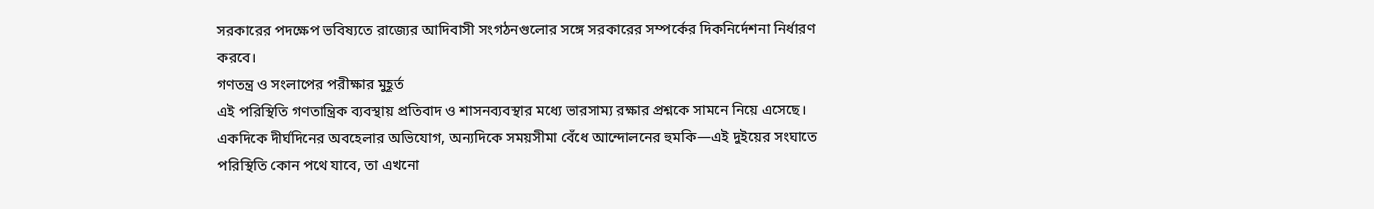সরকারের পদক্ষেপ ভবিষ্যতে রাজ্যের আদিবাসী সংগঠনগুলোর সঙ্গে সরকারের সম্পর্কের দিকনির্দেশনা নির্ধারণ করবে।
গণতন্ত্র ও সংলাপের পরীক্ষার মুহূর্ত
এই পরিস্থিতি গণতান্ত্রিক ব্যবস্থায় প্রতিবাদ ও শাসনব্যবস্থার মধ্যে ভারসাম্য রক্ষার প্রশ্নকে সামনে নিয়ে এসেছে। একদিকে দীর্ঘদিনের অবহেলার অভিযোগ, অন্যদিকে সময়সীমা বেঁধে আন্দোলনের হুমকি—এই দুইয়ের সংঘাতে পরিস্থিতি কোন পথে যাবে, তা এখনো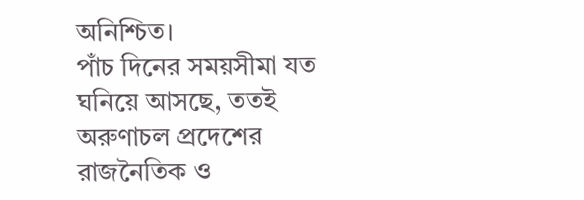অনিশ্চিত।
পাঁচ দিনের সময়সীমা যত ঘনিয়ে আসছে, ততই অরুণাচল প্রদেশের রাজনৈতিক ও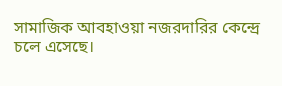সামাজিক আবহাওয়া নজরদারির কেন্দ্রে চলে এসেছে।